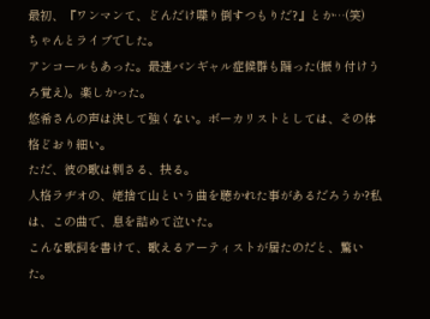最初、『ワンマンて、どんだけ喋り倒すつもりだ?』とか…(笑)
ちゃんとライブでした。
アンコールもあった。最速バンギャル症候群も踊った(振り付けうろ覚え)。楽しかった。
悠希さんの声は決して強くない。ボーカリストとしては、その体格どおり細い。
ただ、彼の歌は刺さる、抉る。
人格ラヂオの、姥捨て山という曲を聴かれた事があるだろうか?私は、この曲で、息を詰めて泣いた。
こんな歌詞を書けて、歌えるアーティストが居たのだと、驚いた。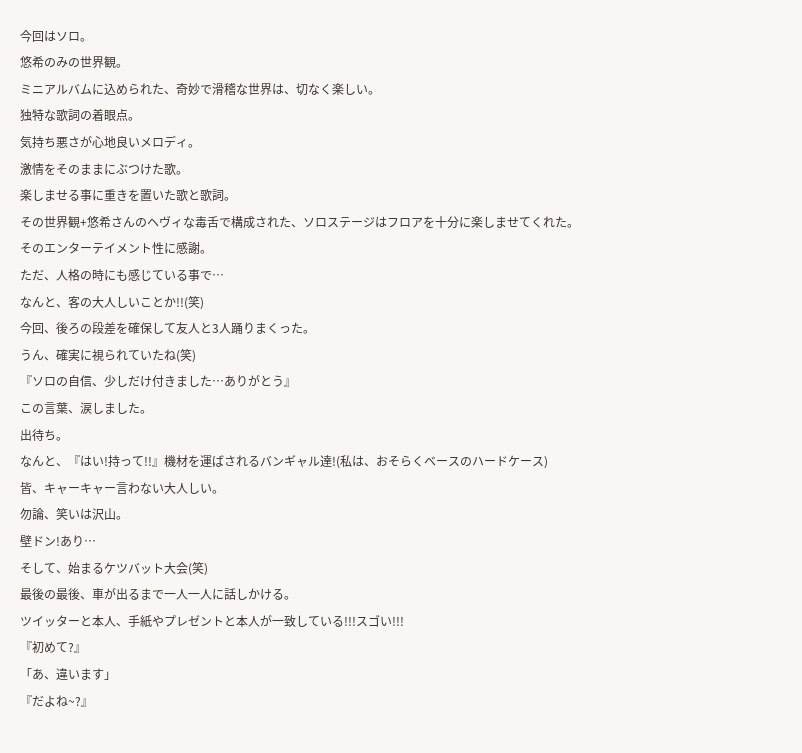今回はソロ。
悠希のみの世界観。
ミニアルバムに込められた、奇妙で滑稽な世界は、切なく楽しい。
独特な歌詞の着眼点。
気持ち悪さが心地良いメロディ。
激情をそのままにぶつけた歌。
楽しませる事に重きを置いた歌と歌詞。
その世界観+悠希さんのヘヴィな毒舌で構成された、ソロステージはフロアを十分に楽しませてくれた。
そのエンターテイメント性に感謝。
ただ、人格の時にも感じている事で…
なんと、客の大人しいことか!!(笑)
今回、後ろの段差を確保して友人と3人踊りまくった。
うん、確実に視られていたね(笑)
『ソロの自信、少しだけ付きました…ありがとう』
この言葉、涙しました。
出待ち。
なんと、『はい!持って!!』機材を運ばされるバンギャル達!(私は、おそらくベースのハードケース)
皆、キャーキャー言わない大人しい。
勿論、笑いは沢山。
壁ドン!あり…
そして、始まるケツバット大会(笑)
最後の最後、車が出るまで一人一人に話しかける。
ツイッターと本人、手紙やプレゼントと本人が一致している!!!スゴい!!!
『初めて?』
「あ、違います」
『だよね~?』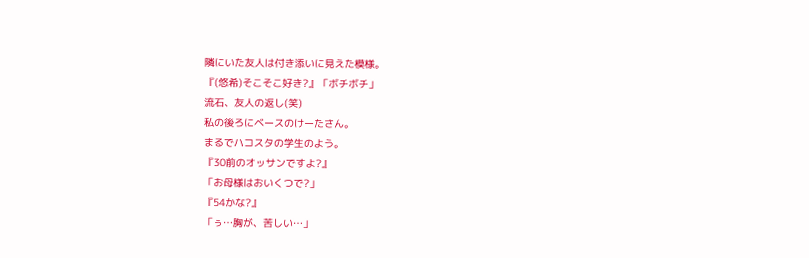隣にいた友人は付き添いに見えた模様。
『(悠希)そこそこ好き?』「ボチボチ」
流石、友人の返し(笑)
私の後ろにベースのけーたさん。
まるでハコスタの学生のよう。
『30前のオッサンですよ?』
「お母様はおいくつで?」
『54かな?』
「ぅ…胸が、苦しい…」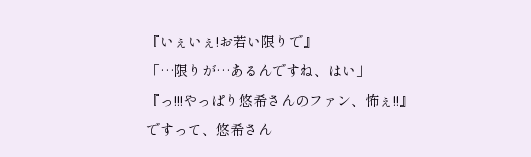『いぇいぇ!お若い限りで』
「…限りが…あるんですね、はい」
『っ!!!やっぱり悠希さんのファン、怖ぇ!!』
ですって、悠希さん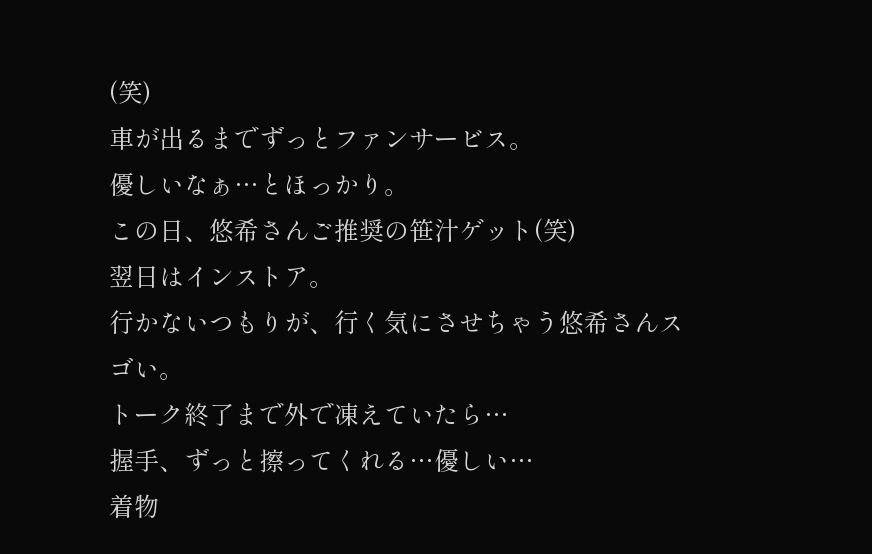(笑)
車が出るまでずっとファンサービス。
優しいなぁ…とほっかり。
この日、悠希さんご推奨の笹汁ゲット(笑)
翌日はインストア。
行かないつもりが、行く気にさせちゃう悠希さんスゴい。
トーク終了まで外で凍えていたら…
握手、ずっと擦ってくれる…優しい…
着物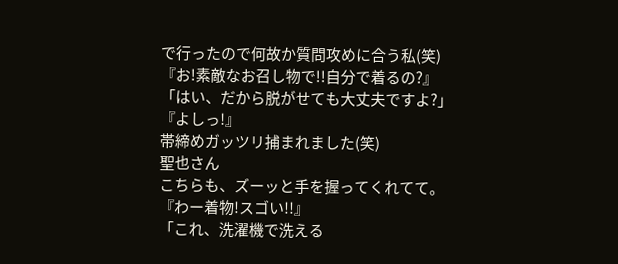で行ったので何故か質問攻めに合う私(笑)
『お!素敵なお召し物で!!自分で着るの?』
「はい、だから脱がせても大丈夫ですよ?」
『よしっ!』
帯締めガッツリ捕まれました(笑)
聖也さん
こちらも、ズーッと手を握ってくれてて。
『わー着物!スゴい!!』
「これ、洗濯機で洗える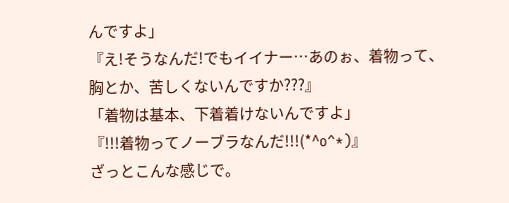んですよ」
『え!そうなんだ!でもイイナー…あのぉ、着物って、胸とか、苦しくないんですか???』
「着物は基本、下着着けないんですよ」
『!!!着物ってノーブラなんだ!!!(*^o^*)』
ざっとこんな感じで。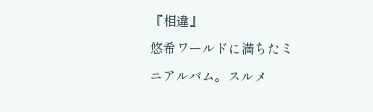『相違』
悠希ワールドに満ちたミニアルバム。スルメ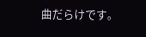曲だらけです。